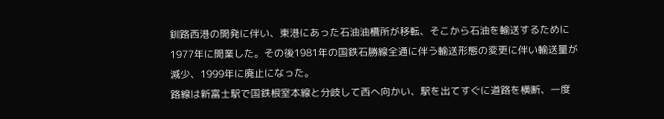釧路西港の開発に伴い、東港にあった石油油槽所が移転、そこから石油を輸送するために1977年に開業した。その後1981年の国鉄石勝線全通に伴う輸送形態の変更に伴い輸送量が減少、1999年に廃止になった。
路線は新富士駅で国鉄根室本線と分岐して西へ向かい、駅を出てすぐに道路を横断、一度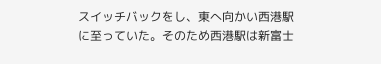スイッチバックをし、東へ向かい西港駅に至っていた。そのため西港駅は新富士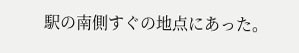駅の南側すぐの地点にあった。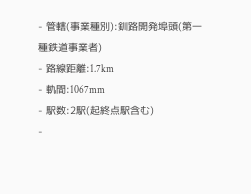- 管轄(事業種別):釧路開発埠頭(第一種鉄道事業者)
- 路線距離:1.7km
- 軌間:1067mm
- 駅数:2駅(起終点駅含む)
-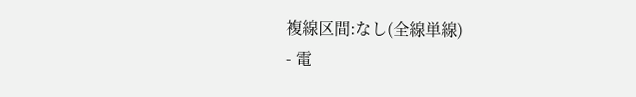複線区間:なし(全線単線)
- 電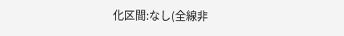化区間:なし(全線非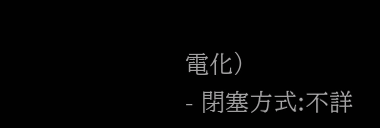電化)
- 閉塞方式:不詳